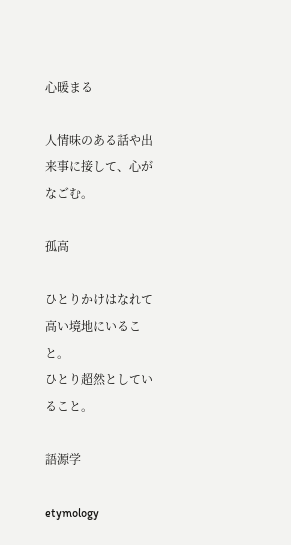心暖まる

人情味のある話や出来事に接して、心がなごむ。

孤高

ひとりかけはなれて高い境地にいること。
ひとり超然としていること。

語源学

etymology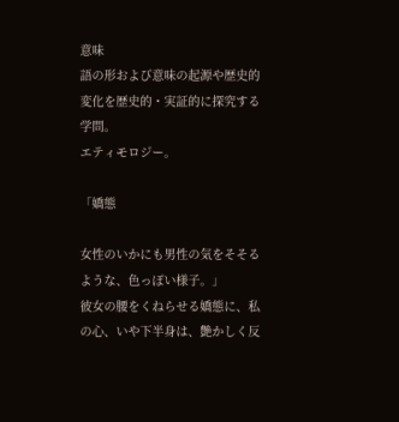意味
語の形および意味の起源や歴史的変化を歴史的・実証的に探究する学問。
エティモロジー。

「嬌態

女性のいかにも男性の気をそそるような、色っぽい様子。」
彼女の腰をくねらせる嬌態に、私の心、いや下半身は、艶かしく反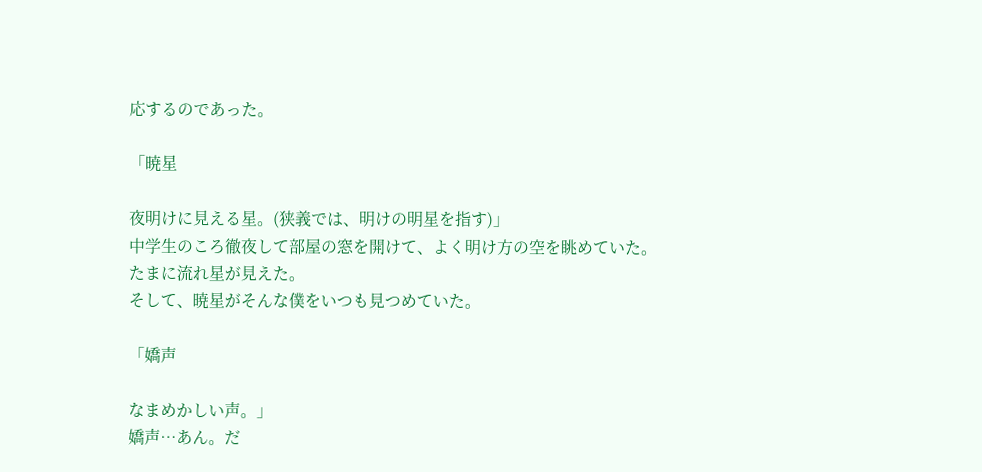応するのであった。

「暁星

夜明けに見える星。(狭義では、明けの明星を指す)」
中学生のころ徹夜して部屋の窓を開けて、よく明け方の空を眺めていた。
たまに流れ星が見えた。
そして、暁星がそんな僕をいつも見つめていた。

「嬌声

なまめかしい声。」
嬌声…あん。だ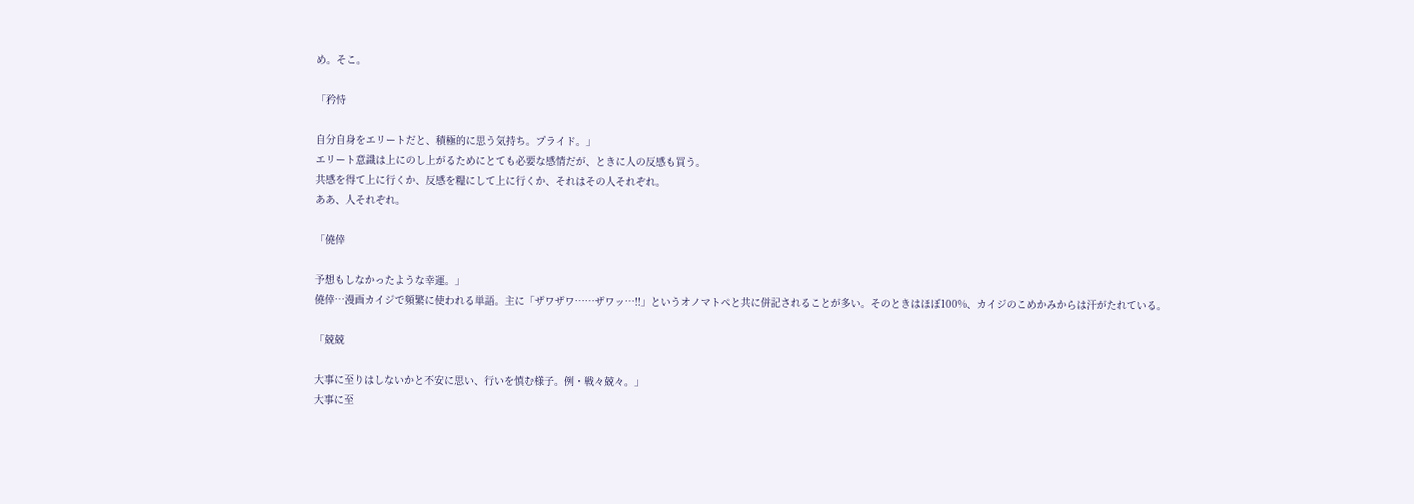め。そこ。

「矜恃

自分自身をエリートだと、積極的に思う気持ち。プライド。」
エリート意識は上にのし上がるためにとても必要な感情だが、ときに人の反感も買う。
共感を得て上に行くか、反感を糧にして上に行くか、それはその人それぞれ。
ああ、人それぞれ。

「僥倖

予想もしなかったような幸運。」
僥倖…漫画カイジで頻繁に使われる単語。主に「ザワザワ……ザワッ…!!」というオノマトペと共に併記されることが多い。そのときはほぼ100%、カイジのこめかみからは汗がたれている。

「兢兢

大事に至りはしないかと不安に思い、行いを慎む様子。例・戦々兢々。」
大事に至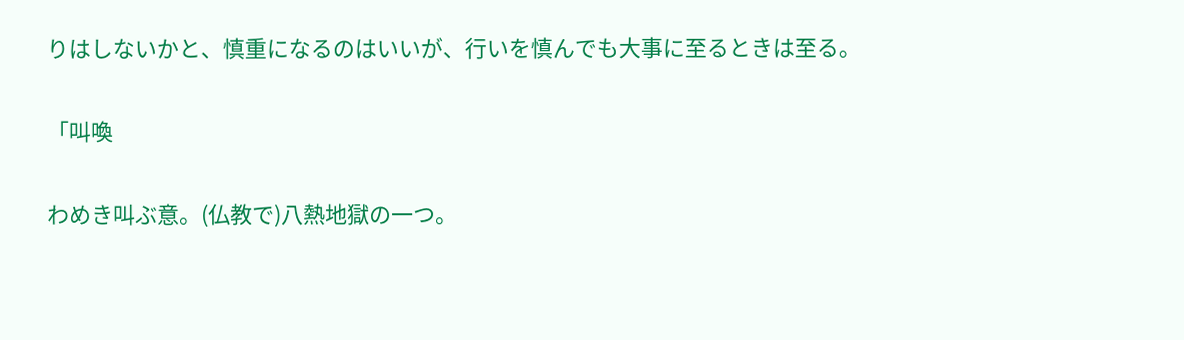りはしないかと、慎重になるのはいいが、行いを慎んでも大事に至るときは至る。

「叫喚

わめき叫ぶ意。(仏教で)八熱地獄の一つ。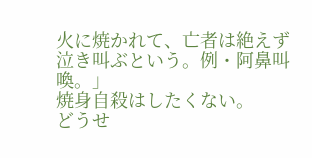火に焼かれて、亡者は絶えず泣き叫ぶという。例・阿鼻叫喚。」
焼身自殺はしたくない。
どうせ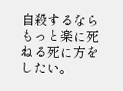自殺するならもっと楽に死ねる死に方をしたい。